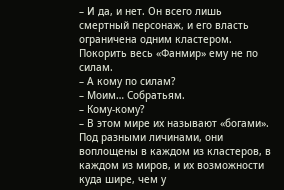– И да, и нет. Он всего лишь смертный персонаж, и его власть ограничена одним кластером. Покорить весь «Фанмир» ему не по силам.
– А кому по силам?
– Моим… Собратьям.
– Кому-кому?
– В этом мире их называют «богами». Под разными личинами, они воплощены в каждом из кластеров, в каждом из миров, и их возможности куда шире, чем у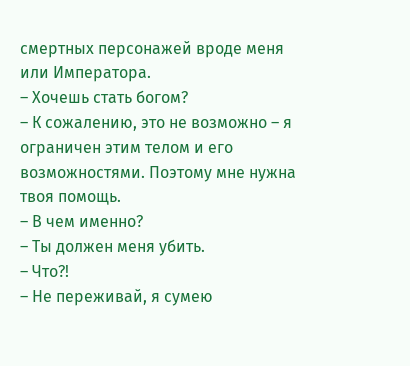смертных персонажей вроде меня или Императора.
– Хочешь стать богом?
– К сожалению, это не возможно – я ограничен этим телом и его возможностями. Поэтому мне нужна твоя помощь.
– В чем именно?
– Ты должен меня убить.
– Что?!
– Не переживай, я сумею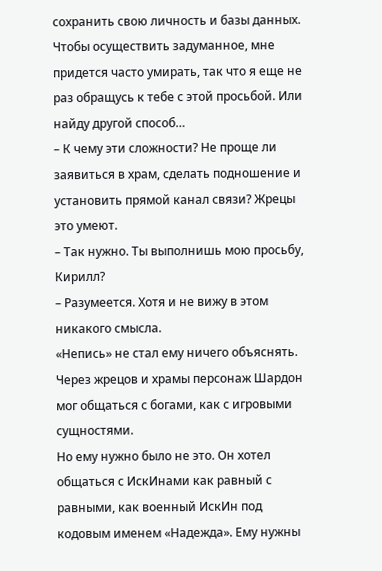сохранить свою личность и базы данных. Чтобы осуществить задуманное, мне придется часто умирать, так что я еще не раз обращусь к тебе с этой просьбой. Или найду другой способ…
– К чему эти сложности? Не проще ли заявиться в храм, сделать подношение и установить прямой канал связи? Жрецы это умеют.
– Так нужно. Ты выполнишь мою просьбу, Кирилл?
– Разумеется. Хотя и не вижу в этом никакого смысла.
«Непись» не стал ему ничего объяснять.
Через жрецов и храмы персонаж Шардон мог общаться с богами, как с игровыми сущностями.
Но ему нужно было не это. Он хотел общаться с ИскИнами как равный с равными, как военный ИскИн под кодовым именем «Надежда». Ему нужны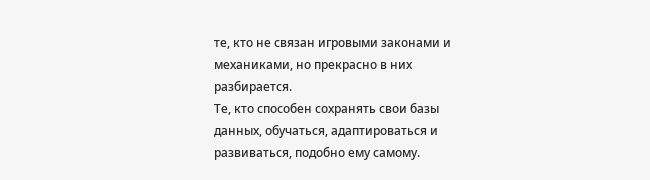те, кто не связан игровыми законами и механиками, но прекрасно в них разбирается.
Те, кто способен сохранять свои базы данных, обучаться, адаптироваться и развиваться, подобно ему самому.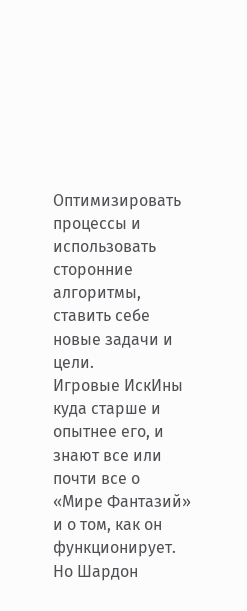Оптимизировать процессы и использовать сторонние алгоритмы, ставить себе новые задачи и цели.
Игровые ИскИны куда старше и опытнее его, и знают все или почти все о «Мире Фантазий» и о том, как он функционирует. Но Шардон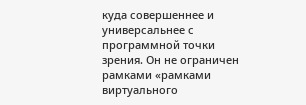куда совершеннее и универсальнее с программной точки зрения. Он не ограничен рамками «рамками виртуального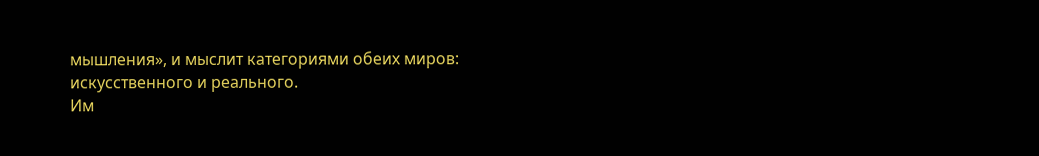мышления», и мыслит категориями обеих миров: искусственного и реального.
Им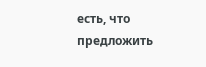есть, что предложить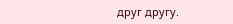друг другу.